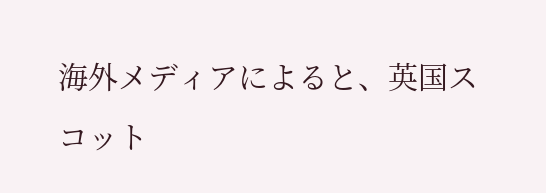海外メディアによると、英国スコット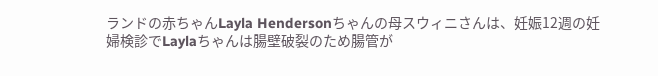ランドの赤ちゃんLayla Hendersonちゃんの母スウィニさんは、妊娠12週の妊婦検診でLaylaちゃんは腸壁破裂のため腸管が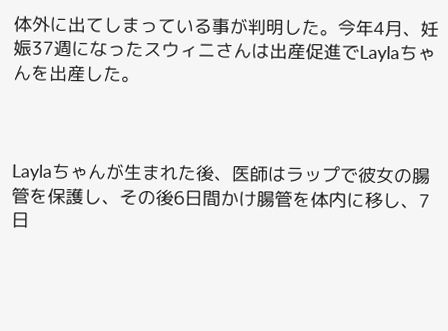体外に出てしまっている事が判明した。今年4月、妊娠37週になったスウィニさんは出産促進でLaylaちゃんを出産した。



Laylaちゃんが生まれた後、医師はラップで彼女の腸管を保護し、その後6日間かけ腸管を体内に移し、7日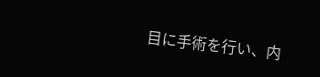目に手術を行い、内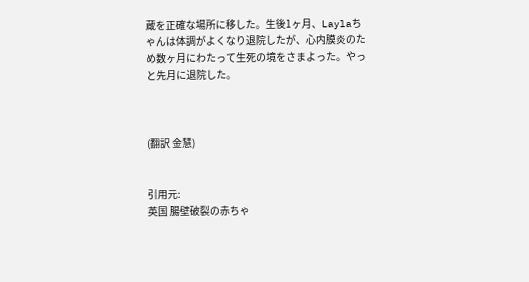蔵を正確な場所に移した。生後1ヶ月、Laylaちゃんは体調がよくなり退院したが、心内膜炎のため数ヶ月にわたって生死の境をさまよった。やっと先月に退院した。



(翻訳 金慧)


引用元:
英国 腸壁破裂の赤ちゃ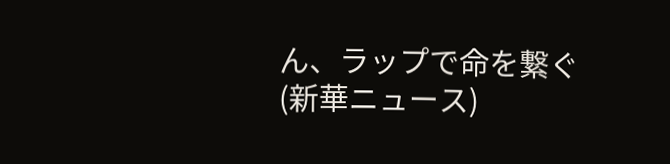ん、ラップで命を繋ぐ(新華ニュース)